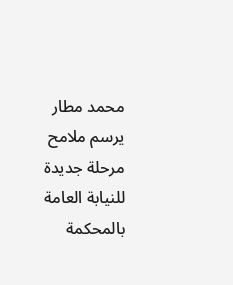محمد مطار يرسم ملامح مرحلة جديدة للنيابة العامة بالمحكمة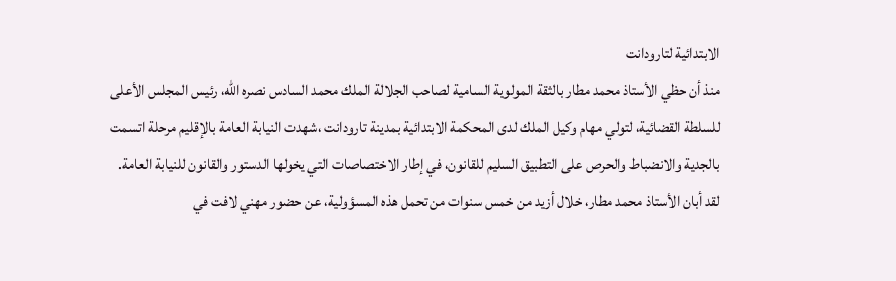الابتدائية لتارودانت
منذ أن حظي الأستاذ محمد مطار بالثقة المولوية السامية لصاحب الجلالة الملك محمد السادس نصره الله، رئيس المجلس الأعلى للسلطة القضائية، لتولي مهام وكيل الملك لدى المحكمة الابتدائية بمدينة تارودانت ،شهدت النيابة العامة بالإقليم مرحلة اتسمت بالجدية والانضباط والحرص على التطبيق السليم للقانون، في إطار الاختصاصات التي يخولها الدستور والقانون للنيابة العامة.
لقد أبان الأستاذ محمد مطار، خلال أزيد من خمس سنوات من تحمل هذه المسؤولية، عن حضور مهني لافت في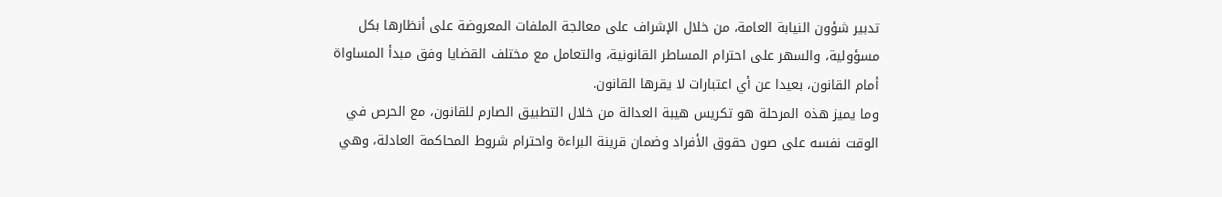تدبير شؤون النيابة العامة، من خلال الإشراف على معالجة الملفات المعروضة على أنظارها بكل مسؤولية، والسهر على احترام المساطر القانونية، والتعامل مع مختلف القضايا وفق مبدأ المساواة أمام القانون، بعيدا عن أي اعتبارات لا يقرها القانون.
وما يميز هذه المرحلة هو تكريس هيبة العدالة من خلال التطبيق الصارم للقانون، مع الحرص في الوقت نفسه على صون حقوق الأفراد وضمان قرينة البراءة واحترام شروط المحاكمة العادلة، وهي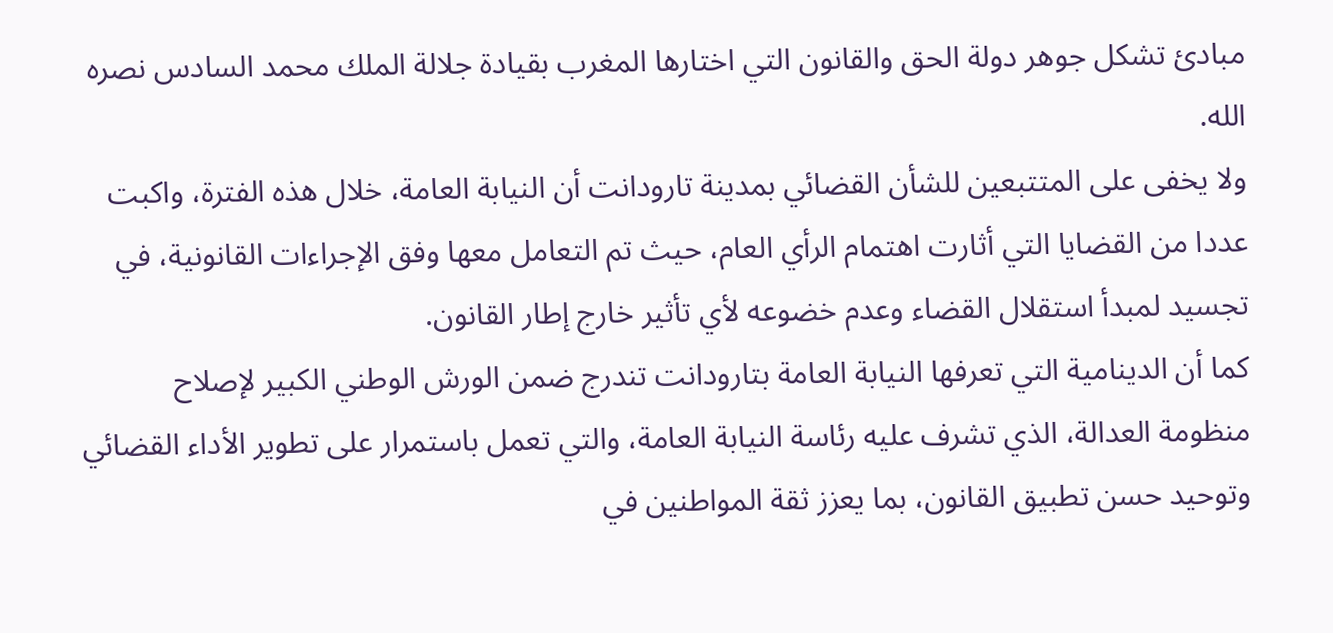مبادئ تشكل جوهر دولة الحق والقانون التي اختارها المغرب بقيادة جلالة الملك محمد السادس نصره الله.
ولا يخفى على المتتبعين للشأن القضائي بمدينة تارودانت أن النيابة العامة، خلال هذه الفترة، واكبت عددا من القضايا التي أثارت اهتمام الرأي العام، حيث تم التعامل معها وفق الإجراءات القانونية، في تجسيد لمبدأ استقلال القضاء وعدم خضوعه لأي تأثير خارج إطار القانون.
كما أن الدينامية التي تعرفها النيابة العامة بتارودانت تندرج ضمن الورش الوطني الكبير لإصلاح منظومة العدالة، الذي تشرف عليه رئاسة النيابة العامة، والتي تعمل باستمرار على تطوير الأداء القضائي وتوحيد حسن تطبيق القانون، بما يعزز ثقة المواطنين في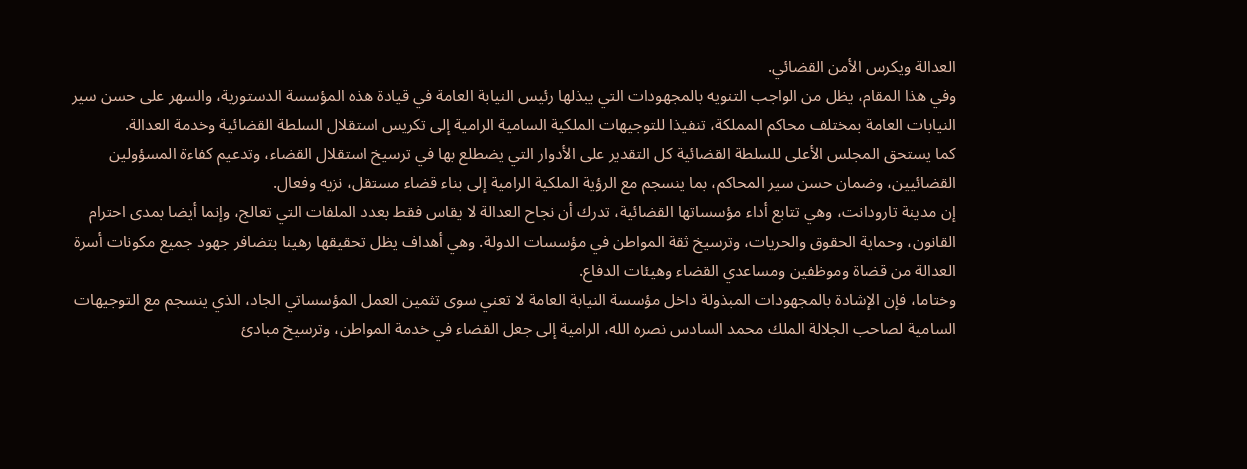العدالة ويكرس الأمن القضائي.
وفي هذا المقام، يظل من الواجب التنويه بالمجهودات التي يبذلها رئيس النيابة العامة في قيادة هذه المؤسسة الدستورية، والسهر على حسن سير النيابات العامة بمختلف محاكم المملكة، تنفيذا للتوجيهات الملكية السامية الرامية إلى تكريس استقلال السلطة القضائية وخدمة العدالة.
كما يستحق المجلس الأعلى للسلطة القضائية كل التقدير على الأدوار التي يضطلع بها في ترسيخ استقلال القضاء، وتدعيم كفاءة المسؤولين القضائيين، وضمان حسن سير المحاكم، بما ينسجم مع الرؤية الملكية الرامية إلى بناء قضاء مستقل، نزيه وفعال.
إن مدينة تارودانت، وهي تتابع أداء مؤسساتها القضائية، تدرك أن نجاح العدالة لا يقاس فقط بعدد الملفات التي تعالج، وإنما أيضا بمدى احترام القانون، وحماية الحقوق والحريات، وترسيخ ثقة المواطن في مؤسسات الدولة. وهي أهداف يظل تحقيقها رهينا بتضافر جهود جميع مكونات أسرة العدالة من قضاة وموظفين ومساعدي القضاء وهيئات الدفاع.
وختاما، فإن الإشادة بالمجهودات المبذولة داخل مؤسسة النيابة العامة لا تعني سوى تثمين العمل المؤسساتي الجاد، الذي ينسجم مع التوجيهات السامية لصاحب الجلالة الملك محمد السادس نصره الله، الرامية إلى جعل القضاء في خدمة المواطن، وترسيخ مبادئ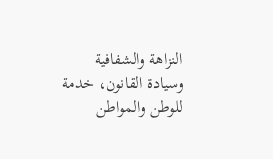النزاهة والشفافية وسيادة القانون، خدمة للوطن والمواطن